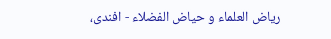ریاض العلماء و حیاض الفضلاء - افندی،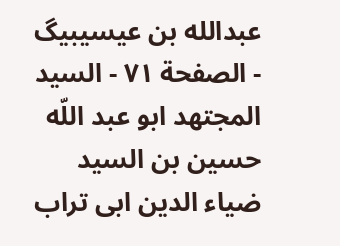عبدالله بن عیسیبیگ - الصفحة ٧١ - السيد المجتهد ابو عبد اللّه حسين بن السيد ضياء الدين ابى تراب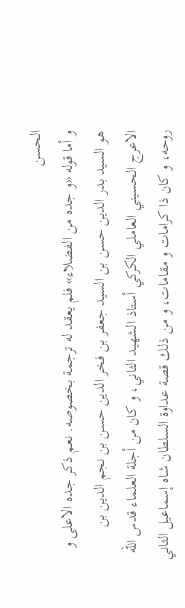الحسن
و أما قوله «و جده من الفضلاء» فلم يعقد له ترجمة بخصوصه. نعم ذكر جده الاعلى و هو السيد بدر الدين حسن بن السيد جعفر بن فخر الدين حسن بن نجم الدين بن الاعرج الحسيني العاملي الكركي أستاذ الشهيد الثاني، و كان من أجلة العلماء قدس اللّه روحه، و كان ذا كرامات و مقامات، و من ذلك قصة عداوة السلطان شاه إسماعيل الثاني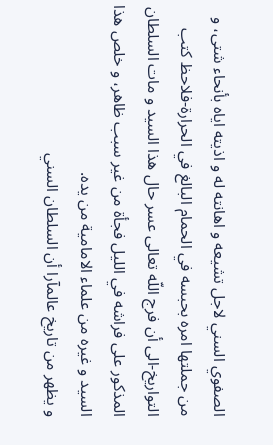الصفوي السني لاجل تشيعه و اهانته له و اذيته اياه بأنحاء شتى، و من جملتها امره بحبسه في الحمام البالغ في الحرارة-فلاحظ كتب التواريخ-الى أن فرج اللّه تعالى عسر حال هذا السيد و مات السلطان المذكور على فراشه في الليل فجأة من غير سبب ظاهر، و خلص هذا السيد و غيره من علماء الامامية من يده.
و يظهر من تاريخ عالمآرا أن السلطان السني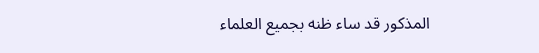المذكور قد ساء ظنه بجميع العلماء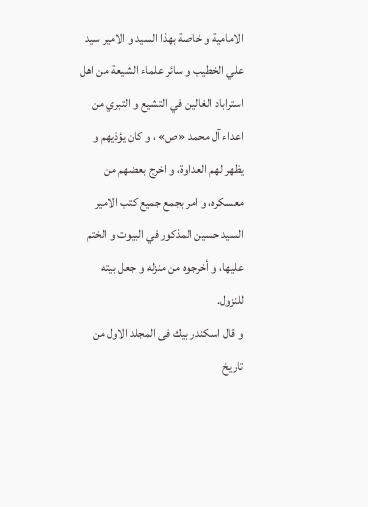الامامية و خاصة بهذا السيد و الامير سيد علي الخطيب و سائر علماء الشيعة من اهل استراباد الغالين في التشيع و التبري من اعداء آل محمد «ص» ، و كان يؤذيهم و يظهر لهم العداوة، و اخرج بعضهم من معسكره، و امر بجمع جميع كتب الامير السيد حسين المذكور في البيوت و الختم عليها، و أخرجوه من منزله و جعل بيته للنزول.
و قال اسكندر بيك فى المجلد الاول من تاريخ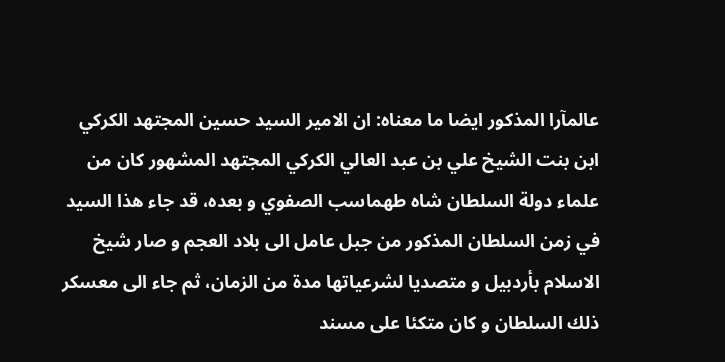عالمآرا المذكور ايضا ما معناه: ان الامير السيد حسين المجتهد الكركي ابن بنت الشيخ علي بن عبد العالي الكركي المجتهد المشهور كان من علماء دولة السلطان شاه طهماسب الصفوي و بعده، قد جاء هذا السيد في زمن السلطان المذكور من جبل عامل الى بلاد العجم و صار شيخ الاسلام بأردبيل و متصديا لشرعياتها مدة من الزمان، ثم جاء الى معسكر ذلك السلطان و كان متكئا على مسند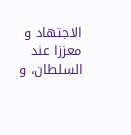الاجتهاد و معززا عند السلطان، و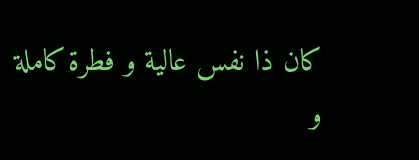كان ذا نفس عالية و فطرة كاملة و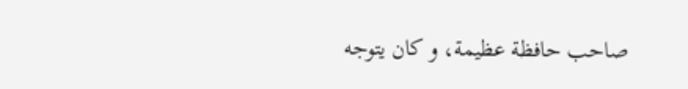صاحب حافظة عظيمة، و كان يتوجه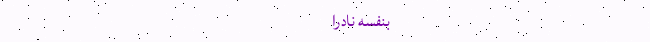بنفسه نادرا